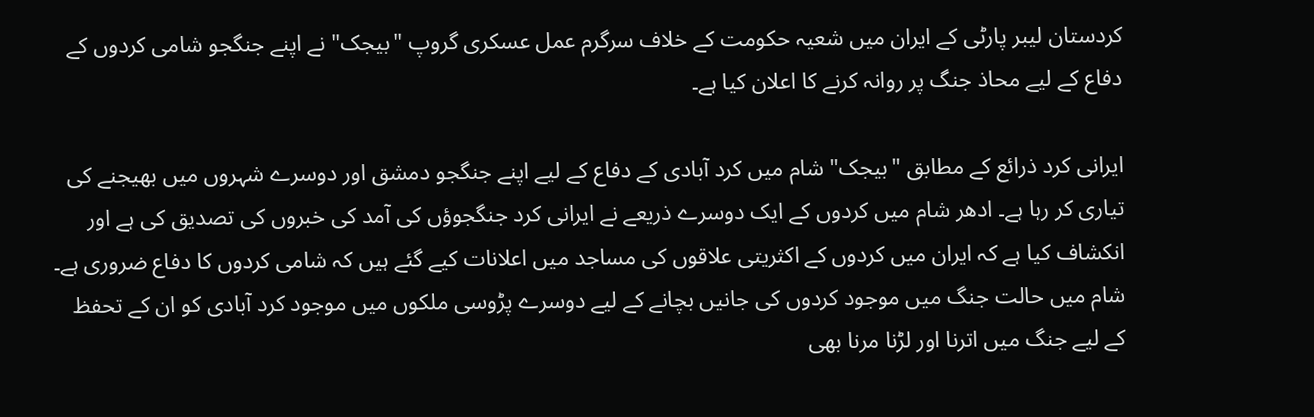کردستان لیبر پارٹی کے ایران میں شعیہ حکومت کے خلاف سرگرم عمل عسکری گروپ "بیجک" نے اپنے جنگجو شامی کردوں کے دفاع کے لیے محاذ جنگ پر روانہ کرنے کا اعلان کیا ہے۔

ایرانی کرد ذرائع کے مطابق "بیجک" شام میں کرد آبادی کے دفاع کے لیے اپنے جنگجو دمشق اور دوسرے شہروں میں بھیجنے کی تیاری کر رہا ہے۔ ادھر شام میں کردوں کے ایک دوسرے ذریعے نے ایرانی کرد جنگجوؤں کی آمد کی خبروں کی تصدیق کی ہے اور انکشاف کیا ہے کہ ایران میں کردوں کے اکثریتی علاقوں کی مساجد میں اعلانات کیے گئے ہیں کہ شامی کردوں کا دفاع ضروری ہے۔ شام میں حالت جنگ میں موجود کردوں کی جانیں بچانے کے لیے دوسرے پڑوسی ملکوں میں موجود کرد آبادی کو ان کے تحفظ کے لیے جنگ میں اترنا اور لڑنا مرنا بھی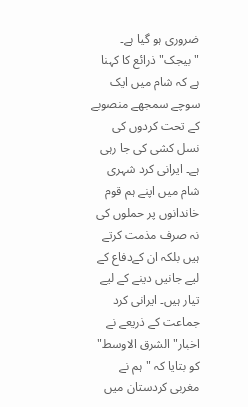ضروری ہو گیا ہے۔
"بیجک" ذرائع کا کہنا ہے کہ شام میں ایک سوچے سمجھے منصوبے کے تحت کردوں کی نسل کشی کی جا رہی ہے۔ ایرانی کرد شہری شام میں اپنے ہم قوم خاندانوں پر حملوں کی نہ صرف مذمت کرتے ہیں بلکہ ان کےدفاع کے لیے جانیں دینے کے لیے تیار ہیں۔ ایرانی کرد جماعت کے ذریعے نے اخبار"الشرق الاوسط" کو بتایا کہ "ہم نے مغربی کردستان میں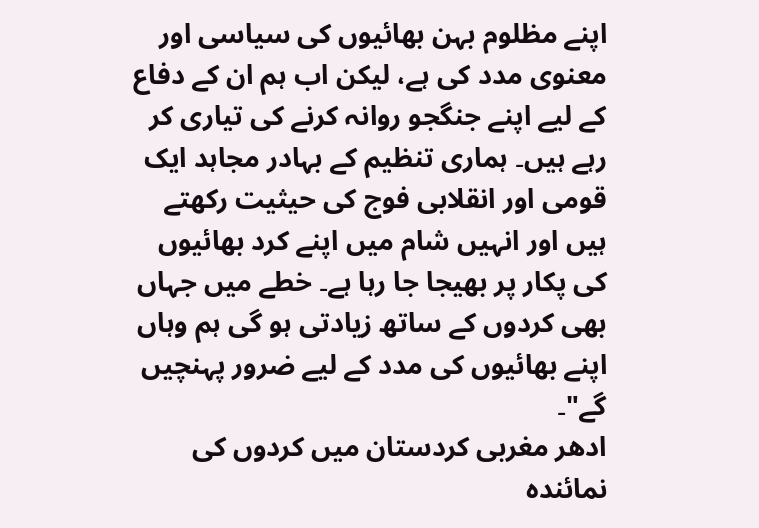اپنے مظلوم بہن بھائیوں کی سیاسی اور معنوی مدد کی ہے، لیکن اب ہم ان کے دفاع کے لیے اپنے جنگجو روانہ کرنے کی تیاری کر رہے ہیں۔ ہماری تنظیم کے بہادر مجاہد ایک قومی اور انقلابی فوج کی حیثیت رکھتے ہیں اور انہیں شام میں اپنے کرد بھائیوں کی پکار پر بھیجا جا رہا ہے۔ خطے میں جہاں بھی کردوں کے ساتھ زیادتی ہو گی ہم وہاں اپنے بھائیوں کی مدد کے لیے ضرور پہنچیں گے"۔
ادھر مغربی کردستان میں کردوں کی نمائندہ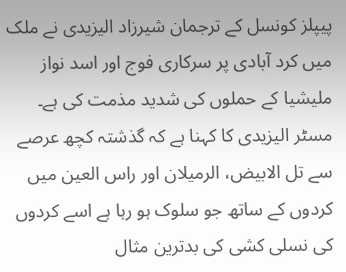پیپلز کونسل کے ترجمان شیرزاد الیزیدی نے ملک میں کرد آبادی پر سرکاری فوج اور اسد نواز ملیشیا کے حملوں کی شدید مذمت کی ہے۔ مسٹر الیزیدی کا کہنا ہے کہ گذشتہ کچھ عرصے سے تل الابیض، الرمیلان اور راس العین میں کردوں کے ساتھ جو سلوک ہو رہا ہے اسے کردوں کی نسلی کشی کی بدترین مثال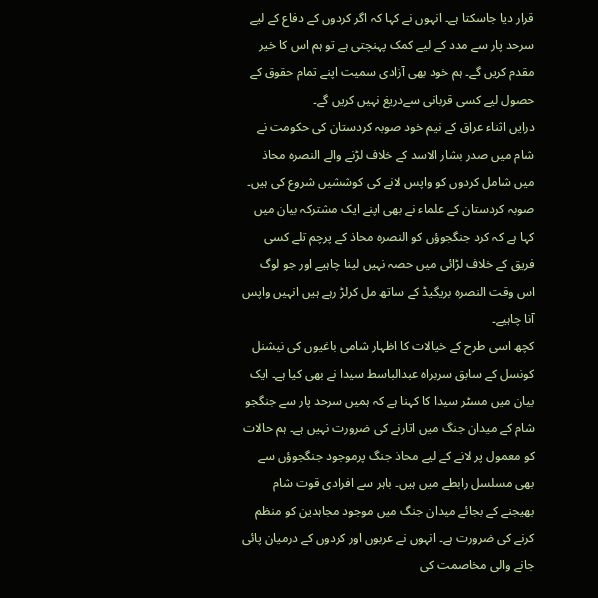قرار دیا جاسکتا ہے۔ انہوں نے کہا کہ اگر کردوں کے دفاع کے لیے سرحد پار سے مدد کے لیے کمک پہنچتی ہے تو ہم اس کا خیر مقدم کریں گے۔ ہم خود بھی آزادی سمیت اپنے تمام حقوق کے حصول لیے کسی قربانی سےدریغ نہیں کریں گے۔
درایں اثناء عراق کے نیم خود صوبہ کردستان کی حکومت نے شام میں صدر بشار الاسد کے خلاف لڑنے والے النصرہ محاذ میں شامل کردوں کو واپس لانے کی کوششیں شروع کی ہیں۔ صوبہ کردستان کے علماء نے بھی اپنے ایک مشترکہ بیان میں کہا ہے کہ کرد جنگجوؤں کو النصرہ محاذ کے پرچم تلے کسی فریق کے خلاف لڑائی میں حصہ نہیں لینا چاہیے اور جو لوگ اس وقت النصرہ بریگیڈ کے ساتھ مل کرلڑ رہے ہیں انہیں واپس آنا چاہیے۔
کچھ اسی طرح کے خیالات کا اظہار شامی باغیوں کی نیشنل کونسل کے سابق سربراہ عبدالباسط سیدا نے بھی کیا ہے۔ ایک بیان میں مسٹر سیدا کا کہنا ہے کہ ہمیں سرحد پار سے جنگجو شام کے میدان جنگ میں اتارنے کی ضرورت نہیں ہے۔ ہم حالات کو معمول پر لانے کے لیے محاذ جنگ پرموجود جنگجوؤں سے بھی مسلسل رابطے میں ہیں۔ باہر سے افرادی قوت شام بھیجنے کے بجائے میدان جنگ میں موجود مجاہدین کو منظم کرنے کی ضرورت ہے۔ انہوں نے عربوں اور کردوں کے درمیان پائی جانے والی مخاصمت کی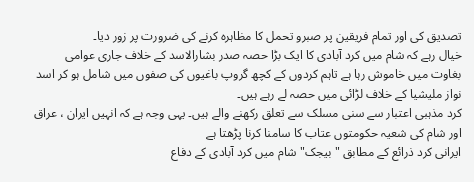تصدیق کی اور تمام فریقین پر صبرو تحمل کا مظاہرہ کرنے کی ضرورت پر زور دیا۔
خیال رہے کہ شام میں کرد آبادی کا ایک بڑا حصہ صدر بشارالاسد کے خلاف جاری عوامی بغاوت میں خاموش رہا ہے تاہم کردوں کے کچھ گروپ باغیوں کی صفوں میں شامل ہو کر اسد نواز ملیشیا کے خلاف لڑائی میں حصہ لے رہے ہیں۔
کرد مذہبی اعتبار سے سنی مسلک سے تعلق رکھنے والے ہیں۔ یہی وجہ ہے کہ انہیں ایران ، عراق اور شام کی شعیہ حکومتوں عتاب کا سامنا کرنا پڑھتا ہے
ایرانی کرد ذرائع کے مطابق "بیجک" شام میں کرد آبادی کے دفاع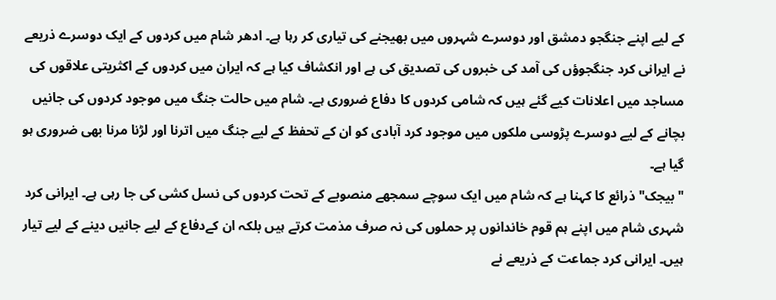کے لیے اپنے جنگجو دمشق اور دوسرے شہروں میں بھیجنے کی تیاری کر رہا ہے۔ ادھر شام میں کردوں کے ایک دوسرے ذریعے نے ایرانی کرد جنگجوؤں کی آمد کی خبروں کی تصدیق کی ہے اور انکشاف کیا ہے کہ ایران میں کردوں کے اکثریتی علاقوں کی مساجد میں اعلانات کیے گئے ہیں کہ شامی کردوں کا دفاع ضروری ہے۔ شام میں حالت جنگ میں موجود کردوں کی جانیں بچانے کے لیے دوسرے پڑوسی ملکوں میں موجود کرد آبادی کو ان کے تحفظ کے لیے جنگ میں اترنا اور لڑنا مرنا بھی ضروری ہو گیا ہے۔
"بیجک" ذرائع کا کہنا ہے کہ شام میں ایک سوچے سمجھے منصوبے کے تحت کردوں کی نسل کشی کی جا رہی ہے۔ ایرانی کرد شہری شام میں اپنے ہم قوم خاندانوں پر حملوں کی نہ صرف مذمت کرتے ہیں بلکہ ان کےدفاع کے لیے جانیں دینے کے لیے تیار ہیں۔ ایرانی کرد جماعت کے ذریعے نے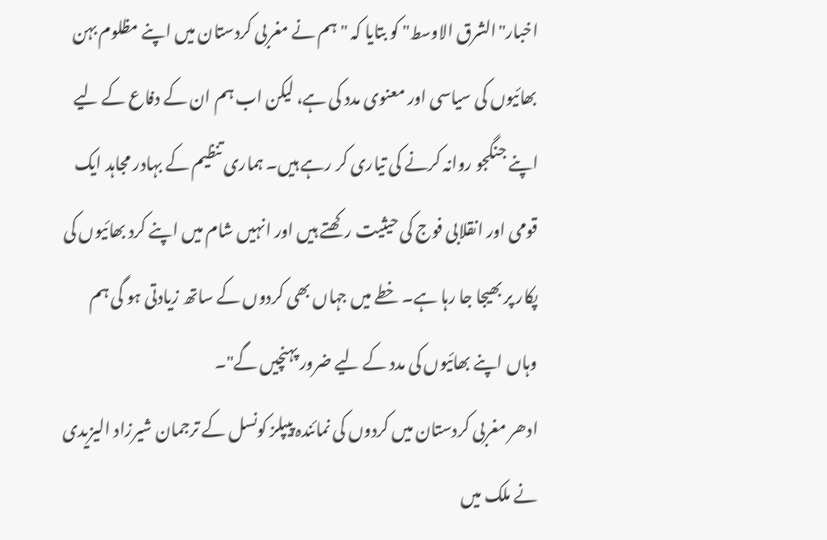اخبار"الشرق الاوسط" کو بتایا کہ "ہم نے مغربی کردستان میں اپنے مظلوم بہن بھائیوں کی سیاسی اور معنوی مدد کی ہے، لیکن اب ہم ان کے دفاع کے لیے اپنے جنگجو روانہ کرنے کی تیاری کر رہے ہیں۔ ہماری تنظیم کے بہادر مجاہد ایک قومی اور انقلابی فوج کی حیثیت رکھتے ہیں اور انہیں شام میں اپنے کرد بھائیوں کی پکار پر بھیجا جا رہا ہے۔ خطے میں جہاں بھی کردوں کے ساتھ زیادتی ہو گی ہم وہاں اپنے بھائیوں کی مدد کے لیے ضرور پہنچیں گے"۔
ادھر مغربی کردستان میں کردوں کی نمائندہ پیپلز کونسل کے ترجمان شیرزاد الیزیدی نے ملک میں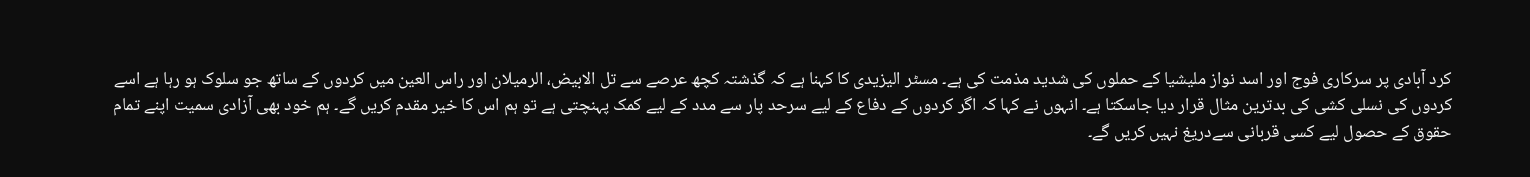کرد آبادی پر سرکاری فوج اور اسد نواز ملیشیا کے حملوں کی شدید مذمت کی ہے۔ مسٹر الیزیدی کا کہنا ہے کہ گذشتہ کچھ عرصے سے تل الابیض، الرمیلان اور راس العین میں کردوں کے ساتھ جو سلوک ہو رہا ہے اسے کردوں کی نسلی کشی کی بدترین مثال قرار دیا جاسکتا ہے۔ انہوں نے کہا کہ اگر کردوں کے دفاع کے لیے سرحد پار سے مدد کے لیے کمک پہنچتی ہے تو ہم اس کا خیر مقدم کریں گے۔ ہم خود بھی آزادی سمیت اپنے تمام حقوق کے حصول لیے کسی قربانی سےدریغ نہیں کریں گے۔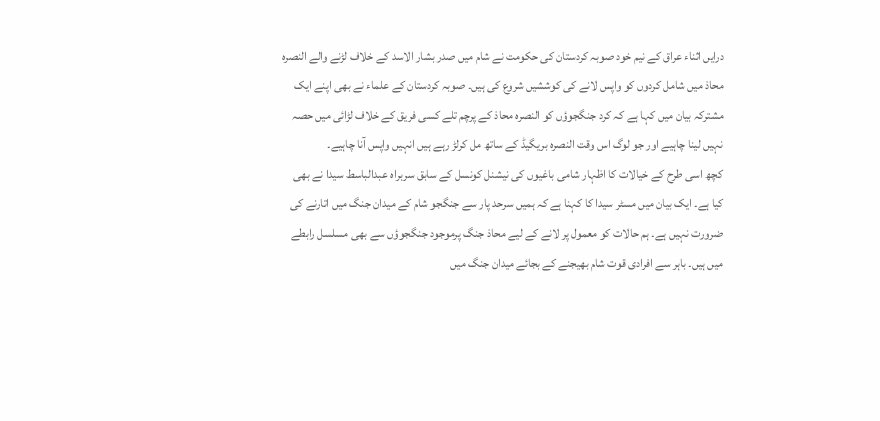درایں اثناء عراق کے نیم خود صوبہ کردستان کی حکومت نے شام میں صدر بشار الاسد کے خلاف لڑنے والے النصرہ محاذ میں شامل کردوں کو واپس لانے کی کوششیں شروع کی ہیں۔ صوبہ کردستان کے علماء نے بھی اپنے ایک مشترکہ بیان میں کہا ہے کہ کرد جنگجوؤں کو النصرہ محاذ کے پرچم تلے کسی فریق کے خلاف لڑائی میں حصہ نہیں لینا چاہیے اور جو لوگ اس وقت النصرہ بریگیڈ کے ساتھ مل کرلڑ رہے ہیں انہیں واپس آنا چاہیے۔
کچھ اسی طرح کے خیالات کا اظہار شامی باغیوں کی نیشنل کونسل کے سابق سربراہ عبدالباسط سیدا نے بھی کیا ہے۔ ایک بیان میں مسٹر سیدا کا کہنا ہے کہ ہمیں سرحد پار سے جنگجو شام کے میدان جنگ میں اتارنے کی ضرورت نہیں ہے۔ ہم حالات کو معمول پر لانے کے لیے محاذ جنگ پرموجود جنگجوؤں سے بھی مسلسل رابطے میں ہیں۔ باہر سے افرادی قوت شام بھیجنے کے بجائے میدان جنگ میں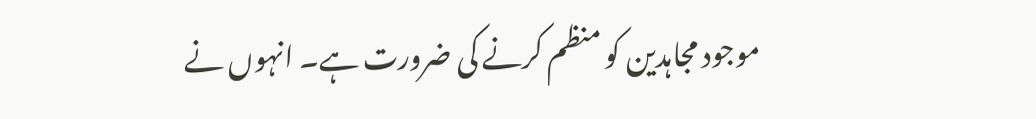موجود مجاہدین کو منظم کرنے کی ضرورت ہے۔ انہوں نے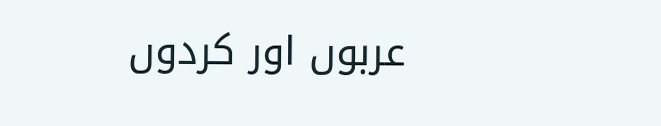عربوں اور کردوں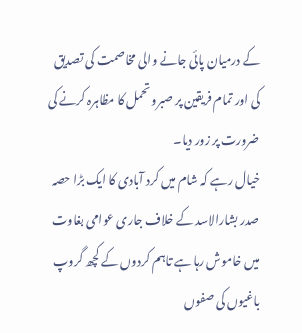کے درمیان پائی جانے والی مخاصمت کی تصدیق کی اور تمام فریقین پر صبرو تحمل کا مظاہرہ کرنے کی ضرورت پر زور دیا۔
خیال رہے کہ شام میں کرد آبادی کا ایک بڑا حصہ صدر بشارالاسد کے خلاف جاری عوامی بغاوت میں خاموش رہا ہے تاہم کردوں کے کچھ گروپ باغیوں کی صفوں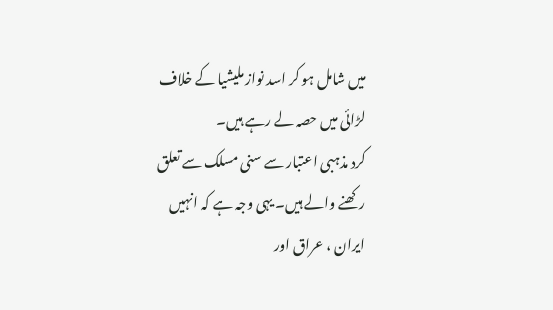میں شامل ہو کر اسد نواز ملیشیا کے خلاف لڑائی میں حصہ لے رہے ہیں۔
کرد مذہبی اعتبار سے سنی مسلک سے تعلق رکھنے والے ہیں۔ یہی وجہ ہے کہ انہیں ایران ، عراق اور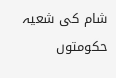شام کی شعیہ حکومتوں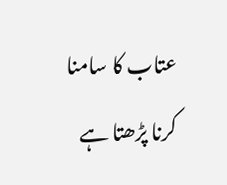عتاب کا سامنا کرنا پڑھتا ہے